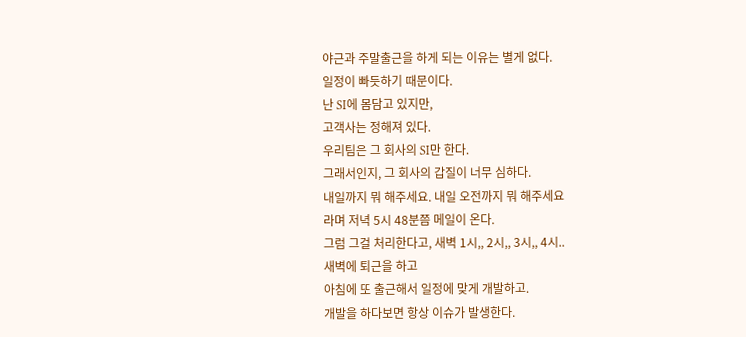야근과 주말출근을 하게 되는 이유는 별게 없다.
일정이 빠듯하기 때문이다.
난 SI에 몸담고 있지만,
고객사는 정해져 있다.
우리팀은 그 회사의 SI만 한다.
그래서인지, 그 회사의 갑질이 너무 심하다.
내일까지 뭐 해주세요. 내일 오전까지 뭐 해주세요
라며 저녁 5시 48분쯤 메일이 온다.
그럼 그걸 처리한다고, 새벽 1시,, 2시,, 3시,, 4시..
새벽에 퇴근을 하고
아침에 또 출근해서 일정에 맞게 개발하고.
개발을 하다보면 항상 이슈가 발생한다.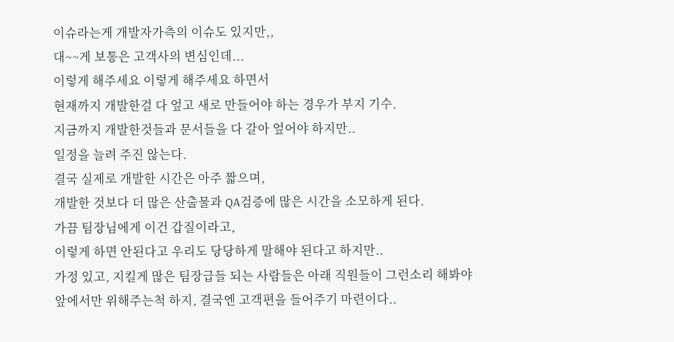이슈라는게 개발자가측의 이슈도 있지만,,
대~~게 보통은 고객사의 변심인데...
이렇게 해주세요 이렇게 해주세요 하면서
현재까지 개발한걸 다 엎고 새로 만들어야 하는 경우가 부지 기수.
지금까지 개발한것들과 문서들을 다 갈아 엎어야 하지만..
일정을 늘려 주진 않는다.
결국 실제로 개발한 시간은 아주 짧으며,
개발한 것보다 더 많은 산출물과 QA검증에 많은 시간을 소모하게 된다.
가끔 팀장님에게 이건 갑질이라고,
이렇게 하면 안된다고 우리도 당당하게 말해야 된다고 하지만..
가정 있고, 지킬게 많은 팀장급들 되는 사람들은 아래 직원들이 그런소리 해봐야
앞에서만 위해주는척 하지, 결국엔 고객편을 들어주기 마련이다..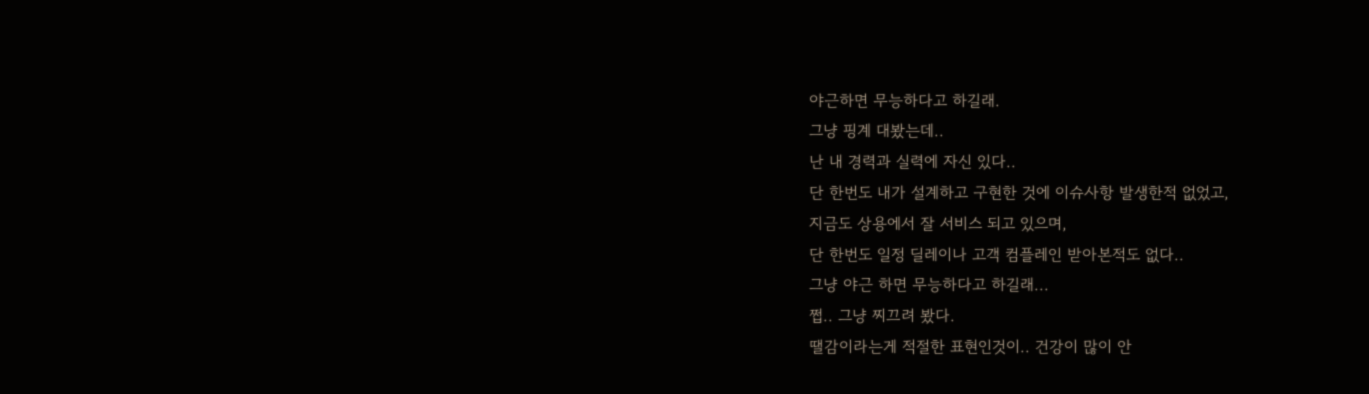야근하면 무능하다고 하길래.
그냥 핑계 대봤는데..
난 내 경력과 실력에 자신 있다..
단 한번도 내가 설계하고 구현한 것에 이슈사항 발생한적 없었고,
지금도 상용에서 잘 서비스 되고 있으며,
단 한번도 일정 딜레이나 고객 컴플레인 받아본적도 없다..
그냥 야근 하면 무능하다고 하길래...
쩝.. 그냥 찌끄려 봤다.
땔감이라는게 적절한 표현인것이.. 건강이 많이 안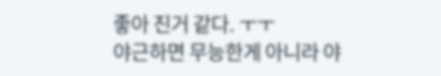좋아 진거 같다. ㅜㅜ
야근하면 무능한게 아니라 야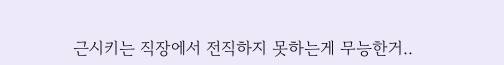근시키는 직장에서 전직하지 못하는게 무능한거..